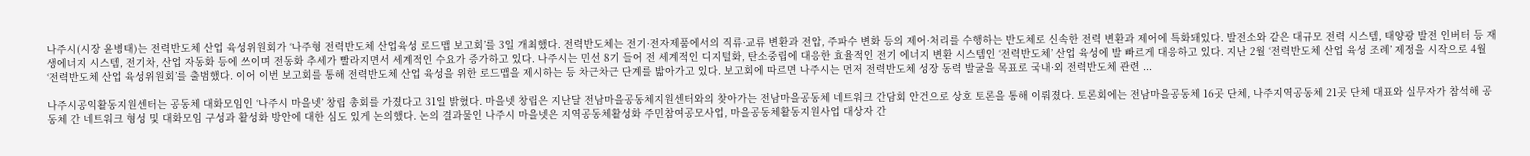나주시(시장 윤병태)는 전력반도체 산업 육성위원회가 ‘나주형 전력반도체 산업육성 로드맵 보고회’를 3일 개최했다. 전력반도체는 전기·전자제품에서의 직류·교류 변환과 전압, 주파수 변화 등의 제어·처리를 수행하는 반도체로 신속한 전력 변환과 제어에 특화돼있다. 발전소와 같은 대규모 전력 시스템, 태양광 발전 인버터 등 재생에너지 시스템, 전기차, 산업 자동화 등에 쓰이며 전동화 추세가 빨라지면서 세계적인 수요가 증가하고 있다. 나주시는 민선 8기 들어 전 세계적인 디지털화, 탄소중립에 대응한 효율적인 전기 에너지 변환 시스템인 ‘전력반도체’ 산업 육성에 발 빠르게 대응하고 있다. 지난 2월 ‘전력반도체 산업 육성 조례’ 제정을 시작으로 4월 ‘전력반도체 산업 육성위원회’를 출범했다. 이어 이번 보고회를 통해 전력반도체 산업 육성을 위한 로드맵을 제시하는 등 차근차근 단계를 밟아가고 있다. 보고회에 따르면 나주시는 먼저 전력반도체 성장 동력 발굴을 목표로 국내·외 전력반도체 관련 ...

나주시공익활동지원센터는 공동체 대화모임인 ‘나주시 마을넷’ 창립 총회를 가졌다고 31일 밝혔다. 마을넷 창립은 지난달 전남마을공동체지원센터와의 찾아가는 전남마을공동체 네트워크 간담회 안건으로 상호 토론을 통해 이뤄졌다. 토론회에는 전남마을공동체 16곳 단체, 나주지역공동체 21곳 단체 대표와 실무자가 참석해 공동체 간 네트워크 형성 및 대화모임 구성과 활성화 방안에 대한 심도 있게 논의했다. 논의 결과물인 나주시 마을넷은 지역공동체활성화 주민참여공모사업, 마을공동체활동지원사업 대상자 간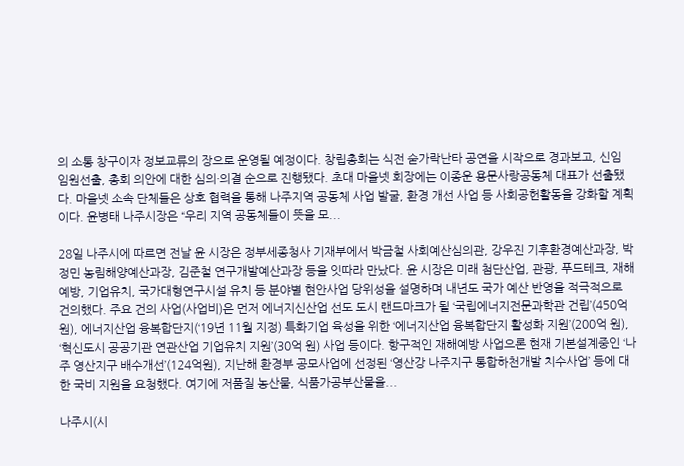의 소통 창구이자 정보교류의 장으로 운영될 예정이다. 창립총회는 식전 숟가락난타 공연을 시작으로 경과보고, 신임 임원선출, 총회 의안에 대한 심의·의결 순으로 진행됐다. 초대 마을넷 회장에는 이종운 용문사랑공동체 대표가 선출됐다. 마을넷 소속 단체들은 상호 협력을 통해 나주지역 공동체 사업 발굴, 환경 개선 사업 등 사회공헌활동을 강화할 계획이다. 윤병태 나주시장은 “우리 지역 공동체들이 뜻을 모...

28일 나주시에 따르면 전날 윤 시장은 정부세종청사 기재부에서 박금철 사회예산심의관, 강우진 기후환경예산과장, 박정민 농림해양예산과장, 김준철 연구개발예산과장 등을 잇따라 만났다. 윤 시장은 미래 첨단산업, 관광, 푸드테크, 재해예방, 기업유치, 국가대형연구시설 유치 등 분야별 현안사업 당위성을 설명하며 내년도 국가 예산 반영을 적극적으로 건의했다. 주요 건의 사업(사업비)은 먼저 에너지신산업 선도 도시 랜드마크가 될 ‘국립에너지전문과학관 건립’(450억 원), 에너지산업 융복합단지(‘19년 11월 지정) 특화기업 육성을 위한 ‘에너지산업 융복합단지 활성화 지원’(200억 원), ‘혁신도시 공공기관 연관산업 기업유치 지원’(30억 원) 사업 등이다. 항구적인 재해예방 사업으론 현재 기본설계중인 ‘나주 영산지구 배수개선’(124억원), 지난해 환경부 공모사업에 선정된 ‘영산강 나주지구 통합하천개발 치수사업’ 등에 대한 국비 지원을 요청했다. 여기에 저품질 농산물, 식품가공부산물을...

나주시(시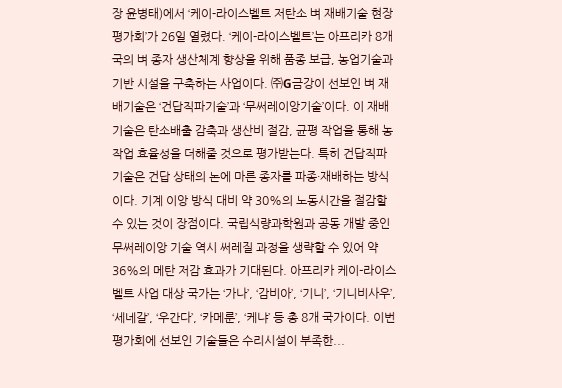장 윤병태)에서 ‘케이-라이스벨트 저탄소 벼 재배기술 현장 평가회’가 26일 열렸다. ‘케이-라이스벨트’는 아프리카 8개국의 벼 종자 생산체계 향상을 위해 품종 보급, 농업기술과 기반 시설을 구축하는 사업이다. ㈜G금강이 선보인 벼 재배기술은 ‘건답직파기술’과 ‘무써레이앙기술’이다. 이 재배 기술은 탄소배출 감축과 생산비 절감, 균평 작업을 통해 농작업 효율성을 더해줄 것으로 평가받는다. 특히 건답직파 기술은 건답 상태의 논에 마른 종자를 파종·재배하는 방식이다. 기계 이앙 방식 대비 약 30%의 노동시간을 절감할 수 있는 것이 장점이다. 국립식량과학원과 공동 개발 중인 무써레이앙 기술 역시 써레질 과정을 생략할 수 있어 약 36%의 메탄 저감 효과가 기대된다. 아프리카 케이-라이스벨트 사업 대상 국가는 ‘가나’, ‘감비아’, ‘기니’, ‘기니비사우’, ‘세네갈’, ‘우간다’, ‘카메룬’, ‘케냐’ 등 총 8개 국가이다. 이번 평가회에 선보인 기술들은 수리시설이 부족한...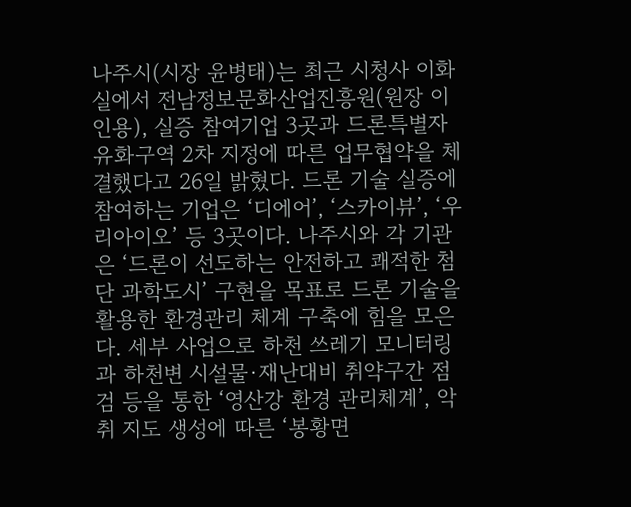나주시(시장 윤병태)는 최근 시청사 이화실에서 전남정보문화산업진흥원(원장 이인용), 실증 참여기업 3곳과 드론특별자유화구역 2차 지정에 따른 업무협약을 체결했다고 26일 밝혔다. 드론 기술 실증에 참여하는 기업은 ‘디에어’, ‘스카이뷰’, ‘우리아이오’ 등 3곳이다. 나주시와 각 기관은 ‘드론이 선도하는 안전하고 쾌적한 첨단 과학도시’ 구현을 목표로 드론 기술을 활용한 환경관리 체계 구축에 힘을 모은다. 세부 사업으로 하천 쓰레기 모니터링과 하천변 시설물·재난대비 취약구간 점검 등을 통한 ‘영산강 환경 관리체계’, 악취 지도 생성에 따른 ‘봉황면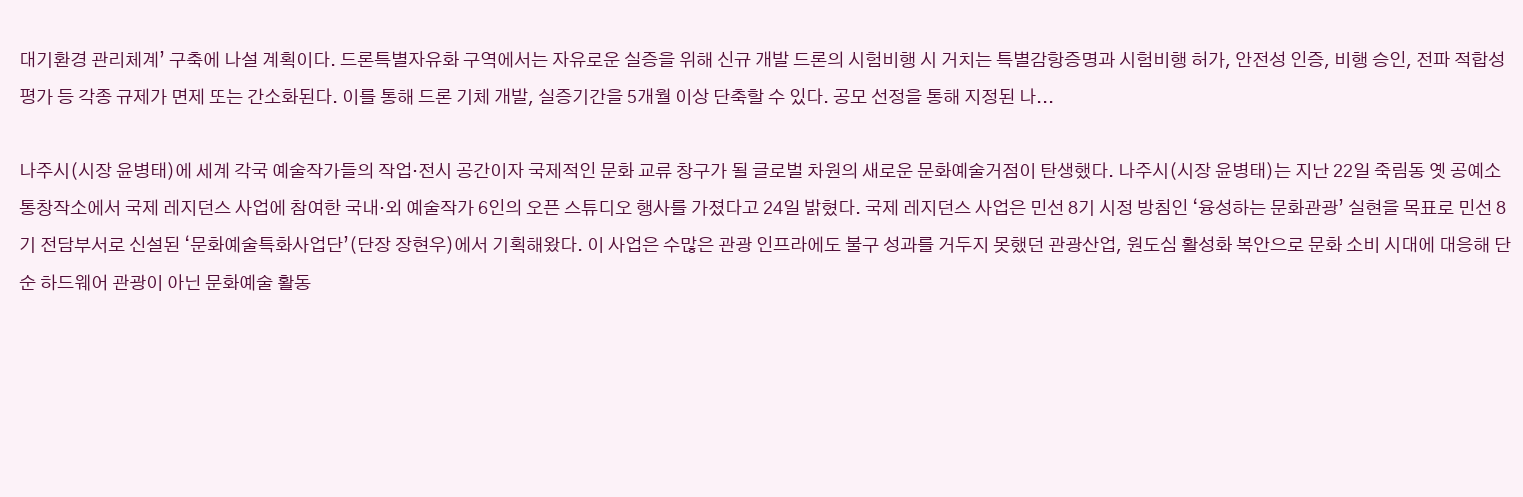대기환경 관리체계’ 구축에 나설 계획이다. 드론특별자유화 구역에서는 자유로운 실증을 위해 신규 개발 드론의 시험비행 시 거치는 특별감항증명과 시험비행 허가, 안전성 인증, 비행 승인, 전파 적합성평가 등 각종 규제가 면제 또는 간소화된다. 이를 통해 드론 기체 개발, 실증기간을 5개월 이상 단축할 수 있다. 공모 선정을 통해 지정된 나...

나주시(시장 윤병태)에 세계 각국 예술작가들의 작업·전시 공간이자 국제적인 문화 교류 창구가 될 글로벌 차원의 새로운 문화예술거점이 탄생했다. 나주시(시장 윤병태)는 지난 22일 죽림동 옛 공예소통창작소에서 국제 레지던스 사업에 참여한 국내·외 예술작가 6인의 오픈 스튜디오 행사를 가졌다고 24일 밝혔다. 국제 레지던스 사업은 민선 8기 시정 방침인 ‘융성하는 문화관광’ 실현을 목표로 민선 8기 전담부서로 신설된 ‘문화예술특화사업단’(단장 장현우)에서 기획해왔다. 이 사업은 수많은 관광 인프라에도 불구 성과를 거두지 못했던 관광산업, 원도심 활성화 복안으로 문화 소비 시대에 대응해 단순 하드웨어 관광이 아닌 문화예술 활동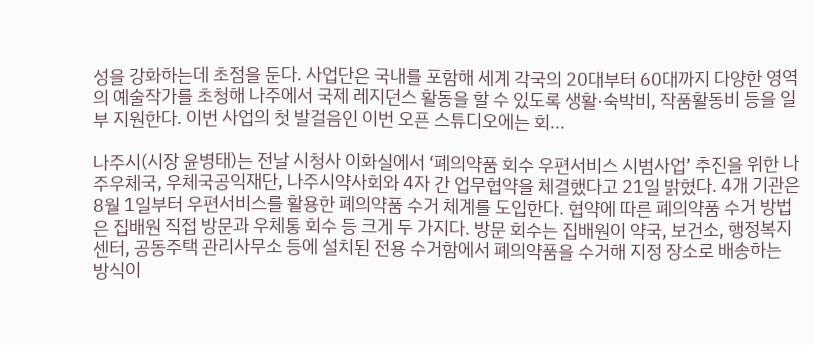성을 강화하는데 초점을 둔다. 사업단은 국내를 포함해 세계 각국의 20대부터 60대까지 다양한 영역의 예술작가를 초청해 나주에서 국제 레지던스 활동을 할 수 있도록 생활·숙박비, 작품활동비 등을 일부 지원한다. 이번 사업의 첫 발걸음인 이번 오픈 스튜디오에는 회...

나주시(시장 윤병태)는 전날 시청사 이화실에서 ‘폐의약품 회수 우편서비스 시범사업’ 추진을 위한 나주우체국, 우체국공익재단, 나주시약사회와 4자 간 업무협약을 체결했다고 21일 밝혔다. 4개 기관은 8월 1일부터 우편서비스를 활용한 폐의약품 수거 체계를 도입한다. 협약에 따른 폐의약품 수거 방법은 집배원 직접 방문과 우체통 회수 등 크게 두 가지다. 방문 회수는 집배원이 약국, 보건소, 행정복지센터, 공동주택 관리사무소 등에 설치된 전용 수거함에서 폐의약품을 수거해 지정 장소로 배송하는 방식이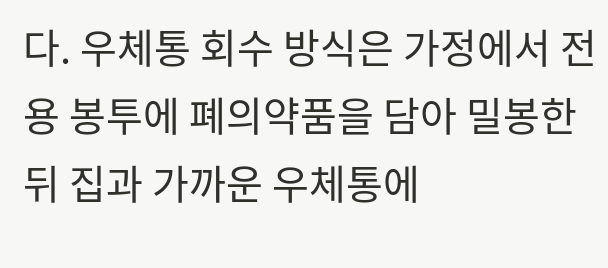다. 우체통 회수 방식은 가정에서 전용 봉투에 폐의약품을 담아 밀봉한 뒤 집과 가까운 우체통에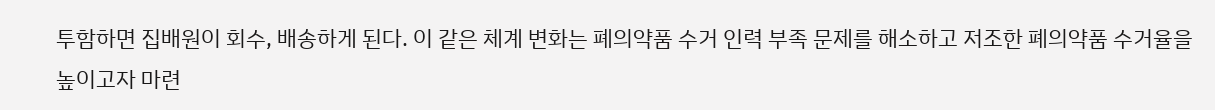투함하면 집배원이 회수, 배송하게 된다. 이 같은 체계 변화는 폐의약품 수거 인력 부족 문제를 해소하고 저조한 폐의약품 수거율을 높이고자 마련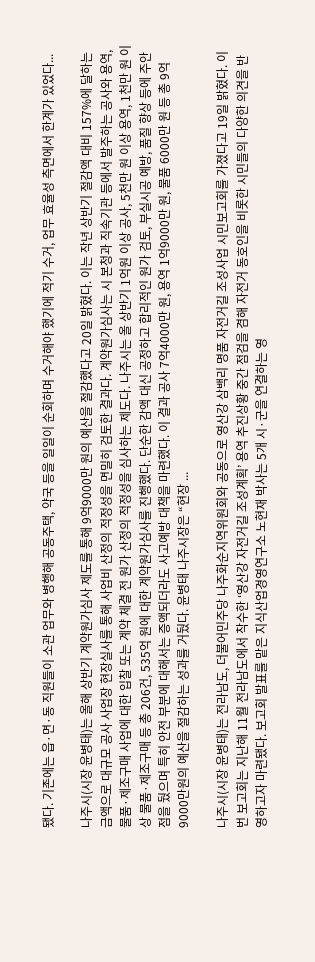됐다. 기존에는 읍·면·동 직원들이 소관 업무와 병행해 공동주택, 약국 등을 일일이 순회하며 수거해야 했기에 적기 수거, 업무 효율성 측면에서 한계가 있었다...

나주시(시장 윤병태)는 올해 상반기 계약원가심사 제도를 통해 9억9000만 원의 예산을 절감했다고 20일 밝혔다. 이는 작년 상반기 절감액 대비 157%에 달하는 금액으로 대규모 공사 사업장 현장실사를 통해 사업비 산정의 적정성을 면밀히 검토한 결과다. 계약원가심사는 시 본청과 직속기관 등에서 발주하는 공사와 용역, 물품·제조구매 사업에 대한 입찰 또는 계약 체결 전 원가 산정의 적정성을 심사하는 제도다. 나주시는 올 상반기 1억원 이상 공사, 5천만 원 이상 용역, 1천만 원 이상 물품·제조구매 등 총 206건, 535억 원에 대한 계약원가심사를 진행했다. 단순한 감액 대신 공정하고 합리적인 원가 검토, 부실시공 예방, 품질 향상 등에 주안점을 뒀으며 특히 안전 부분에 대해서는 증액되더라도 사고예방 대책을 마련했다. 이 결과 공사 7억4000만 원, 용역 1억9000만 원, 물품 6000만 원 등 총 9억9000만원의 예산을 절감하는 성과를 거뒀다. 윤병태 나주시장은 “현장 ...

나주시(시장 윤병태)는 전라남도, 더불어민주당 나주화순지역위원회와 공동으로 영산강 삼백리 명품 자전거길 조성사업 시민보고회를 가졌다고 19일 밝혔다. 이번 보고회는 지난해 11월 전라남도에서 착수한 ‘영산강 자전거길 조성계획’ 용역 추진상황 중간 점검을 겸해 자전거 동호인을 비롯한 시민들의 다양한 의견을 반영하고자 마련됐다. 보고회 발표를 맡은 지식산업경영연구소 노현재 박사는 5개 시·군을 연결하는 영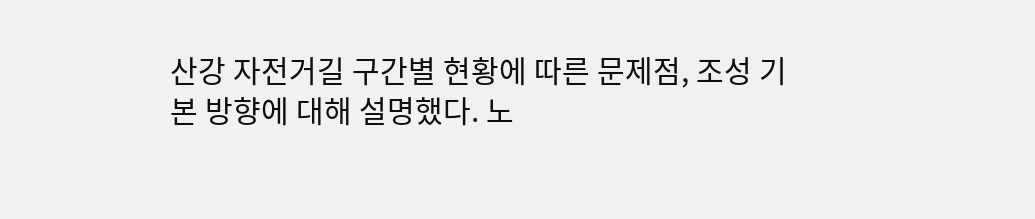산강 자전거길 구간별 현황에 따른 문제점, 조성 기본 방향에 대해 설명했다. 노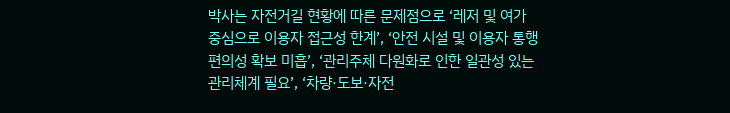박사는 자전거길 현황에 따른 문제점으로 ‘레저 및 여가 중심으로 이용자 접근성 한계’, ‘안전 시설 및 이용자 통행 편의성 확보 미흡’, ‘관리주체 다원화로 인한 일관성 있는 관리체계 필요’, ‘차량·도보·자전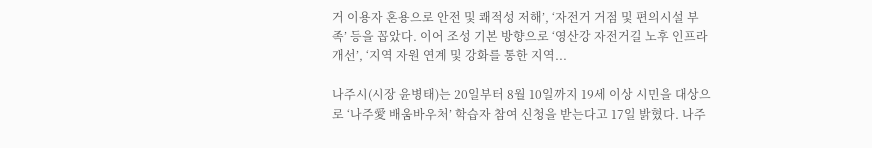거 이용자 혼용으로 안전 및 쾌적성 저해’, ‘자전거 거점 및 편의시설 부족’ 등을 꼽았다. 이어 조성 기본 방향으로 ‘영산강 자전거길 노후 인프라 개선’, ‘지역 자원 연계 및 강화를 통한 지역...

나주시(시장 윤병태)는 20일부터 8월 10일까지 19세 이상 시민을 대상으로 ‘나주愛 배움바우처’ 학습자 참여 신청을 받는다고 17일 밝혔다. 나주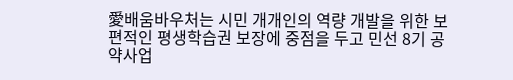愛배움바우처는 시민 개개인의 역량 개발을 위한 보편적인 평생학습권 보장에 중점을 두고 민선 8기 공약사업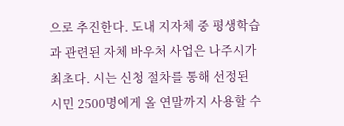으로 추진한다. 도내 지자체 중 평생학습과 관련된 자체 바우처 사업은 나주시가 최초다. 시는 신청 절차를 통해 선정된 시민 2500명에게 올 연말까지 사용할 수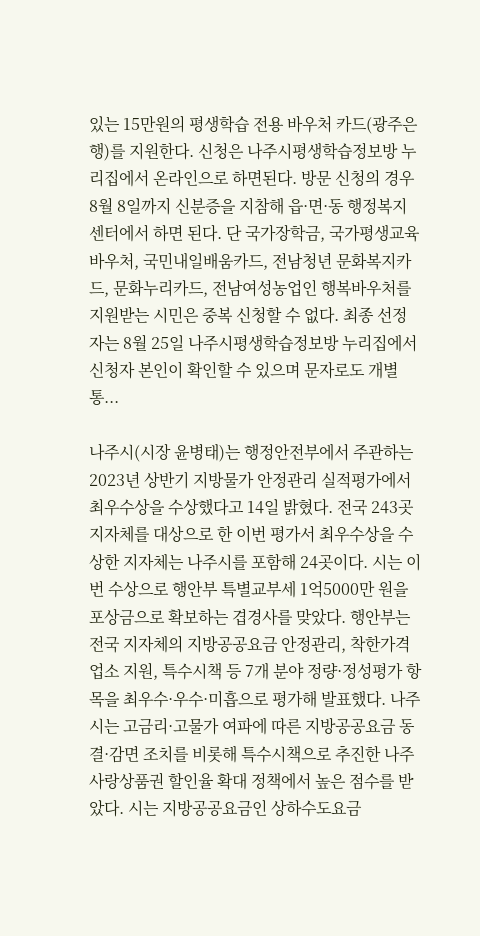있는 15만원의 평생학습 전용 바우처 카드(광주은행)를 지원한다. 신청은 나주시평생학습정보방 누리집에서 온라인으로 하면된다. 방문 신청의 경우 8월 8일까지 신분증을 지참해 읍·면·동 행정복지센터에서 하면 된다. 단 국가장학금, 국가평생교육바우처, 국민내일배움카드, 전남청년 문화복지카드, 문화누리카드, 전남여성농업인 행복바우처를 지원받는 시민은 중복 신청할 수 없다. 최종 선정자는 8월 25일 나주시평생학습정보방 누리집에서 신청자 본인이 확인할 수 있으며 문자로도 개별 통...

나주시(시장 윤병태)는 행정안전부에서 주관하는 2023년 상반기 지방물가 안정관리 실적평가에서 최우수상을 수상했다고 14일 밝혔다. 전국 243곳 지자체를 대상으로 한 이번 평가서 최우수상을 수상한 지자체는 나주시를 포함해 24곳이다. 시는 이번 수상으로 행안부 특별교부세 1억5000만 원을 포상금으로 확보하는 겹경사를 맞았다. 행안부는 전국 지자체의 지방공공요금 안정관리, 착한가격업소 지원, 특수시책 등 7개 분야 정량·정성평가 항목을 최우수·우수·미흡으로 평가해 발표했다. 나주시는 고금리·고물가 여파에 따른 지방공공요금 동결·감면 조치를 비롯해 특수시책으로 추진한 나주사랑상품권 할인율 확대 정책에서 높은 점수를 받았다. 시는 지방공공요금인 상하수도요금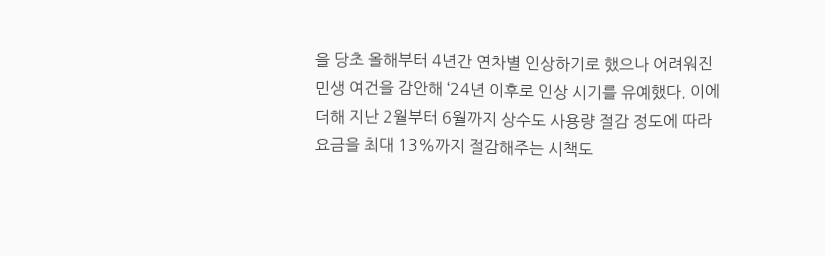을 당초 올해부터 4년간 연차별 인상하기로 했으나 어려워진 민생 여건을 감안해 ‘24년 이후로 인상 시기를 유예했다. 이에 더해 지난 2월부터 6월까지 상수도 사용량 절감 정도에 따라 요금을 최대 13%까지 절감해주는 시책도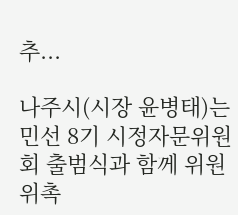추...

나주시(시장 윤병태)는 민선 8기 시정자문위원회 출범식과 함께 위원 위촉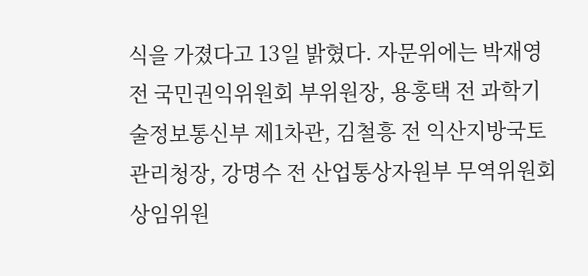식을 가졌다고 13일 밝혔다. 자문위에는 박재영 전 국민권익위원회 부위원장, 용홍택 전 과학기술정보통신부 제1차관, 김철흥 전 익산지방국토관리청장, 강명수 전 산업통상자원부 무역위원회 상임위원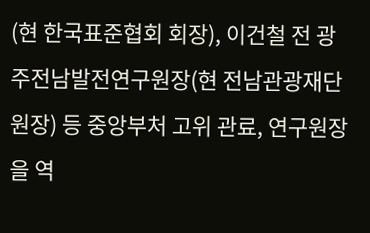(현 한국표준협회 회장), 이건철 전 광주전남발전연구원장(현 전남관광재단 원장) 등 중앙부처 고위 관료, 연구원장을 역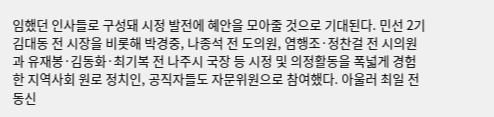임했던 인사들로 구성돼 시정 발전에 혜안을 모아줄 것으로 기대된다. 민선 2기 김대동 전 시장을 비롯해 박경중, 나종석 전 도의원, 염행조·정찬걸 전 시의원과 유재봉·김동화·최기복 전 나주시 국장 등 시정 및 의정활동을 폭넓게 경험한 지역사회 원로 정치인, 공직자들도 자문위원으로 참여했다. 아울러 최일 전 동신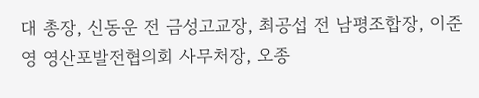대 총장, 신동운 전 금성고교장, 최공섭 전 남평조합장, 이준영 영산포발전협의회 사무처장, 오종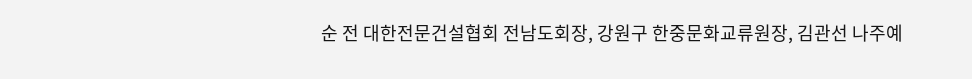순 전 대한전문건설협회 전남도회장, 강원구 한중문화교류원장, 김관선 나주예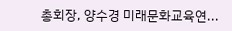총회장, 양수경 미래문화교육연...